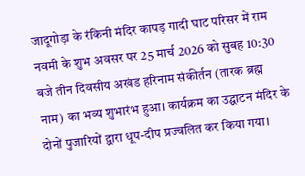जादूगोड़ा के रंकिनी मंदिर कापड़ गादी घाट परिसर में राम नवमी के शुभ अवसर पर 25 मार्च 2026 को सुबह 10:30 बजे तीन दिवसीय अखंड हरिनाम संकीर्तन (तारक ब्रह्म नाम) का भव्य शुभारंभ हुआ। कार्यक्रम का उद्घाटन मंदिर के दोनों पुजारियों द्वारा धूप-दीप प्रज्वलित कर किया गया।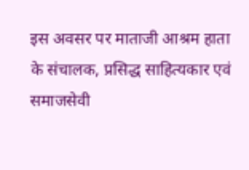इस अवसर पर माताजी आश्रम हाता के संचालक, प्रसिद्ध साहित्यकार एवं समाजसेवी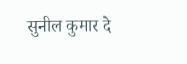सुनील कुमार दे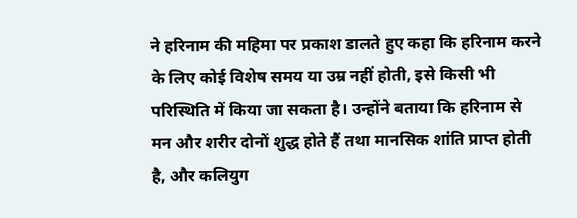ने हरिनाम की महिमा पर प्रकाश डालते हुए कहा कि हरिनाम करने के लिए कोई विशेष समय या उम्र नहीं होती, इसे किसी भी परिस्थिति में किया जा सकता है। उन्होंने बताया कि हरिनाम से मन और शरीर दोनों शुद्ध होते हैं तथा मानसिक शांति प्राप्त होती है, और कलियुग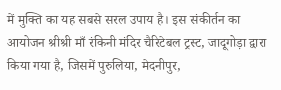में मुक्ति का यह सबसे सरल उपाय है। इस संकीर्तन का आयोजन श्रीश्री माँ रंकिनी मंदिर चैरिटेबल ट्रस्ट, जादूगोड़ा द्वारा किया गया है, जिसमें पुरुलिया, मेदनीपुर,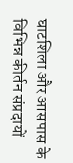घाटशिला और आसपास के विभिन्न कीर्तन संप्रदायों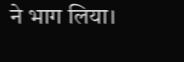ने भाग लिया।